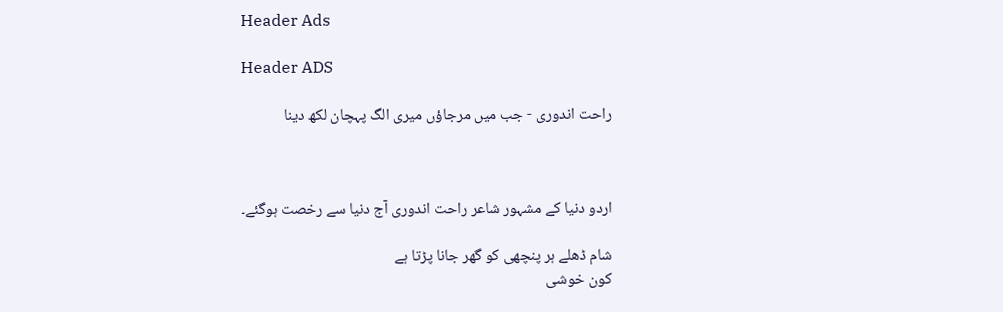Header Ads

Header ADS

راحت اندوری - جب میں مرجاؤں میری الگ پہچان لکھ دینا



اردو دنیا کے مشہور شاعر راحت اندوری آج دنیا سے رخصت ہوگئے۔

شام ڈھلے ہر پنچھی کو گھر جانا پڑتا ہے
کون خوشی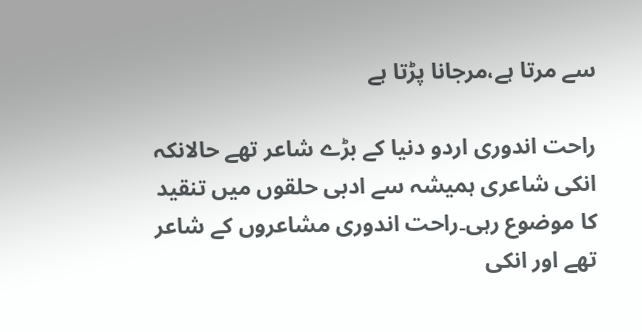سے مرتا ہے،مرجانا پڑتا ہے

راحت اندوری اردو دنیا کے بڑے شاعر تھے حالانکہ انکی شاعری ہمیشہ سے ادبی حلقوں میں تنقید کا موضوع رہی۔راحت اندوری مشاعروں کے شاعر تھے اور انکی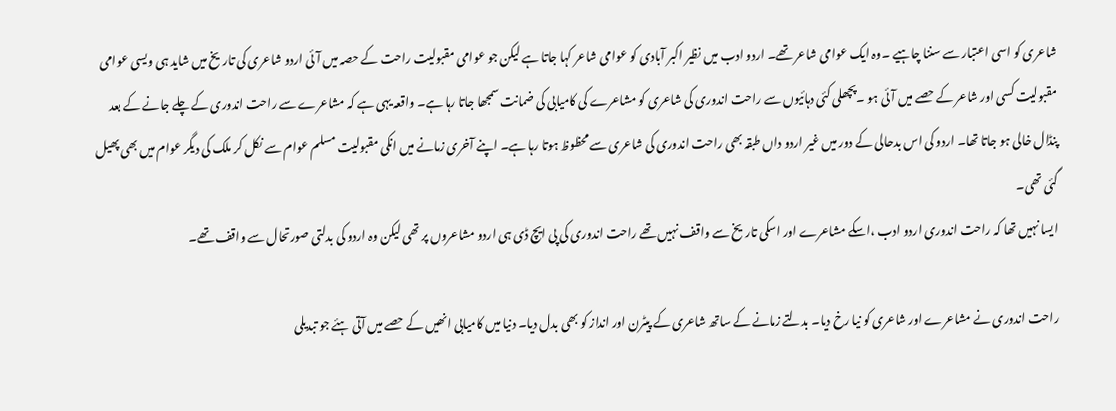شاعری کو اسی اعتبار سے سننا چاہیے ۔وہ ایک عوامی شاعر تھے۔ اردو ادب میں نظیر اکبر آبادی کو عوامی شاعر کہا جاتا ہے لیکن جو عوامی مقبولیت راحت کے حصہ میں آئی اردو شاعری کی تاریخ میں شاید ہی ویسی عوامی مقبولیت کسی اور شاعر کے حصے میں آئی ہو ۔پچھلی کئی دہائیوں سے راحت اندوری کی شاعری کو مشاعرے کی کامیابی کی ضمانت سمجھا جاتا رہا ہے۔ واقعہ یہی ہے کہ مشاعرے سے راحت اندوری کے چلے جانے کے بعد پنڈال خالی ہو جاتا تھا۔ اردو کی اس بدحالی کے دور میں غیر اردو داں طبقہ بھی راحت اندوری کی شاعری سے محظوظ ہوتا رہا ہے۔ اپنے آخری زمانے میں انکی مقبولیت مسلم عوام سے نکل کر ملک کی دیگر عوام میں بھی پھیل گئی تھی۔
ایسا نہیں تھا کہ راحت اندوری اردو ادب ،اسکے مشاعرے اور اسکی تاریخ سے واقف نہیں تھے راحت اندوری کی پی ایچ ڈی ہی اردو مشاعروں پر تھی لیکن وہ اردو کی بدلتی صورتحال سے واقف تھے۔

راحت اندوری نے مشاعرے اور شاعری کو نیا رخ دیا۔ بدلتے زمانے کے ساتھ شاعری کے پیٹرن اور انداز کو بھی بدل دیا۔ دنیا میں کامیابی انھیں کے حصے میں آتی ہئے جو تبدیلی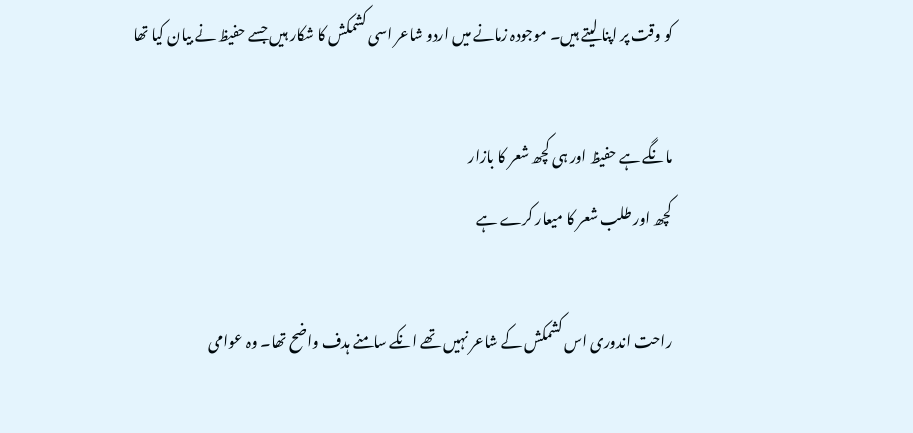کو وقت پر اپنا لیتے ہیں۔ موجودہ زمانے میں اردو شاعر اسی کشمکش کا شکار ہیں جسے حفیظ نے بیان کیا تھا

مانگے ہے حفیظ اور ہی کچھ شعر کا بازار
کچھ اور طلب شعر کا میعار کرے ہے

راحت اندوری اس کشمکش کے شاعر نہیں تھے انکے سامنے ہدف واضح تھا۔ وہ عوامی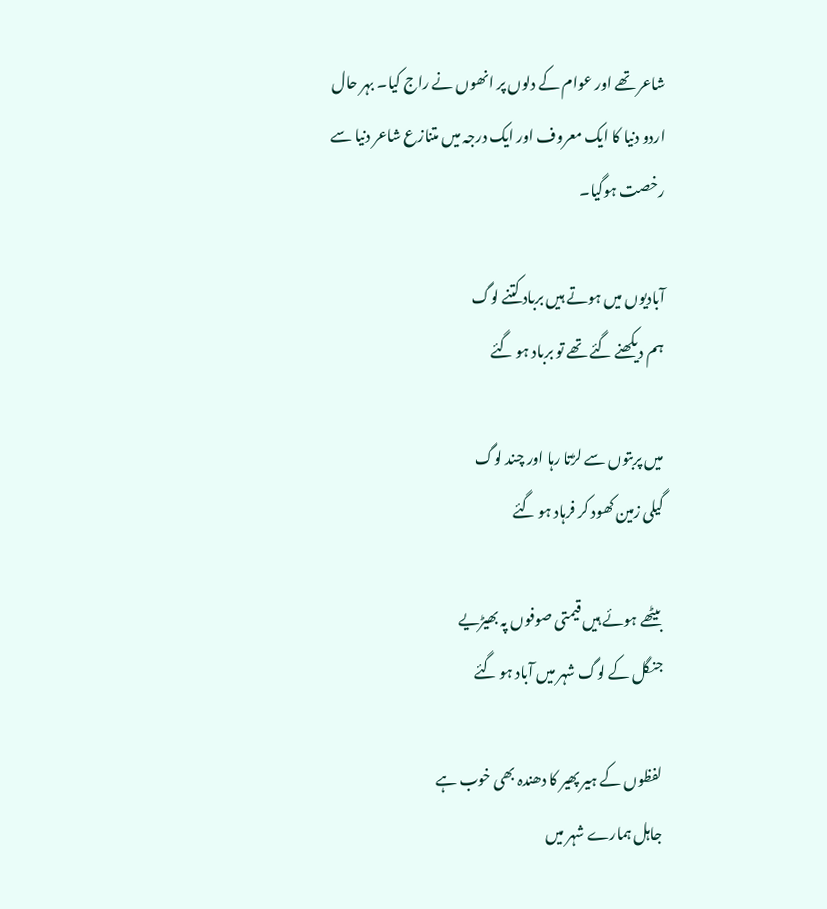شاعر تھے اور عوام کے دلوں پر انھوں نے راج کیا۔ بہر حال اردو دنیا کا ایک معروف اور ایک درجہ میں متنازع شاعر دنیا سے رخصت ہوگیا۔

آبادیوں میں ہوتے ہیں برباد کتنے لوگ
ہم دیکھنے گئے تھے تو برباد ہو گئے

میں پربتوں سے لڑتا رہا اور چند لوگ
گیلی زمین کھود کر فرہاد ہو گئے

بیٹھے ہوئے ہیں قیمتی صوفوں پہ بھیڑیے
جنگل کے لوگ شہر میں آباد ہو گئے

لفظوں کے ہیر پھیر کا دھندہ بھی خوب ہے
جاہل ہمارے شہر میں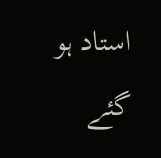استاد ہو گئے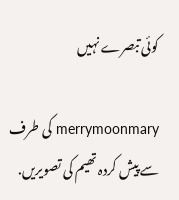کوئی تبصرے نہیں

merrymoonmary کی طرف سے پیش کردہ تھیم کی تصویریں.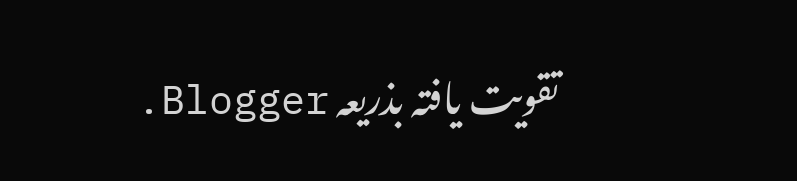تقویت یافتہ بذریعہ Blogger.